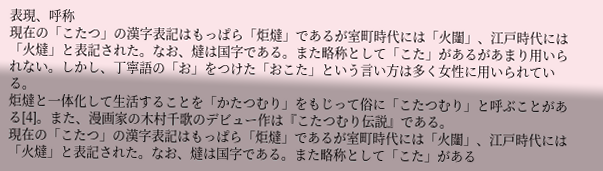表現、呼称
現在の「こたつ」の漢字表記はもっぱら「炬燵」であるが室町時代には「火闥」、江戸時代には「火燵」と表記された。なお、燵は国字である。また略称として「こた」があるがあまり用いられない。しかし、丁寧語の「お」をつけた「おこた」という言い方は多く女性に用いられている。
炬燵と一体化して生活することを「かたつむり」をもじって俗に「こたつむり」と呼ぶことがある[4]。また、漫画家の木村千歌のデビュー作は『こたつむり伝説』である。
現在の「こたつ」の漢字表記はもっぱら「炬燵」であるが室町時代には「火闥」、江戸時代には「火燵」と表記された。なお、燵は国字である。また略称として「こた」がある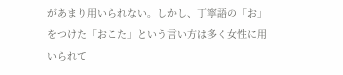があまり用いられない。しかし、丁寧語の「お」をつけた「おこた」という言い方は多く女性に用いられて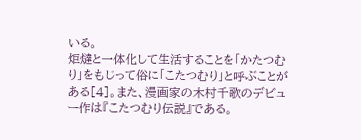いる。
炬燵と一体化して生活することを「かたつむり」をもじって俗に「こたつむり」と呼ぶことがある[4]。また、漫画家の木村千歌のデビュー作は『こたつむり伝説』である。